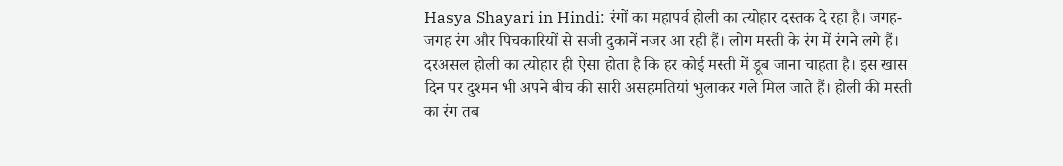Hasya Shayari in Hindi: रंगों का महापर्व होली का त्योहार दस्तक दे रहा है। जगह-जगह रंग और पिचकारियों से सजी दुकानें नजर आ रही हैं। लोग मस्ती के रंग में रंगने लगे हैं। दरअसल होली का त्योहार ही ऐसा होता है कि हर कोई मस्ती में डूब जाना चाहता है। इस खास दिन पर दुश्मन भी अपने बीच की सारी असहमतियां भुलाकर गले मिल जाते हैं। होली की मस्ती का रंग तब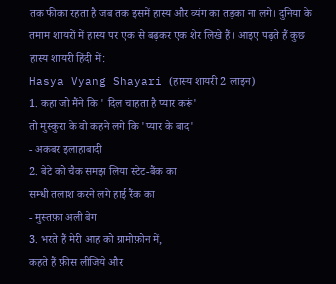तक फीका रहता है जब तक इसमें हास्य और व्यंग का तड़का ना लगे। दुनिया के तमाम शायरों में हास्य पर एक से बढ़कर एक शेर लिखे हैं। आइए पढ़ते हैं कुछ हास्य शायरी हिंदी में:
Hasya Vyang Shayari (हास्य शायरी 2 लाइन)
1. कहा जो मैंने कि ' दिल चाहता है प्यार करूं'
तो मुस्कुरा के वो कहने लगे कि 'प्यार के बाद'
- अकबर इलाहाबादी
2. बेटे को चैक समझ लिया स्टेट-बैंक का
सम्धी तलाश करने लगे हाई रैंक का
- मुस्तफ़ा अली बेग
3. भरते हैं मेरी आह को ग्रामोफ़ोन में,
कहते हैं फ़ीस लीजिये और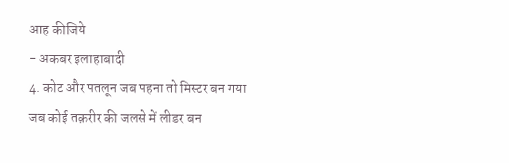आह कीजिये
- अकबर इलाहाबादी
4. कोट और पतलून जब पहना तो मिस्टर बन गया
जब कोई तक़रीर की जलसे में लीडर बन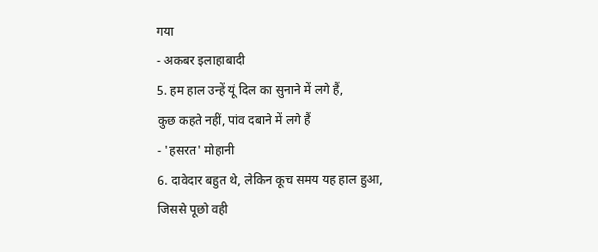गया
- अकबर इलाहाबादी
5. हम हाल उन्हें यूं दिल का सुनाने में लगे हैं,
कुछ कहते नहीं, पांव दबाने में लगे हैं
- 'हसरत' मोहानी
6. दावेदार बहुत थे, लेकिन कूच समय यह हाल हुआ,
जिससे पूछो वही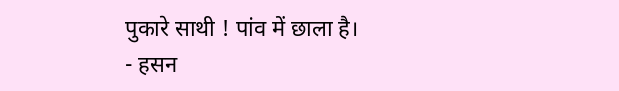पुकारे साथी ! पांव में छाला है।
- हसन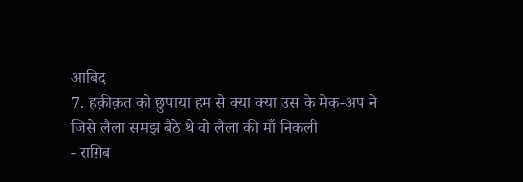आबिद
7. हक़ीक़त को छुपाया हम से क्या क्या उस के मेक-अप ने
जिसे लैला समझ बैठे थे वो लैला की माँ निकली
- राग़िब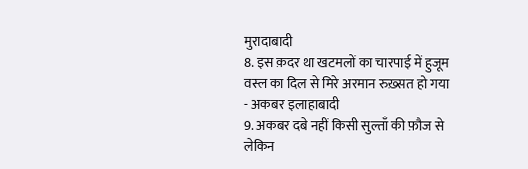मुरादाबादी
8. इस क़दर था खटमलों का चारपाई में हुजूम
वस्ल का दिल से मिरे अरमान रुख़्सत हो गया
- अकबर इलाहाबादी
9. अकबर दबे नहीं किसी सुल्ताँ की फ़ौज से
लेकिन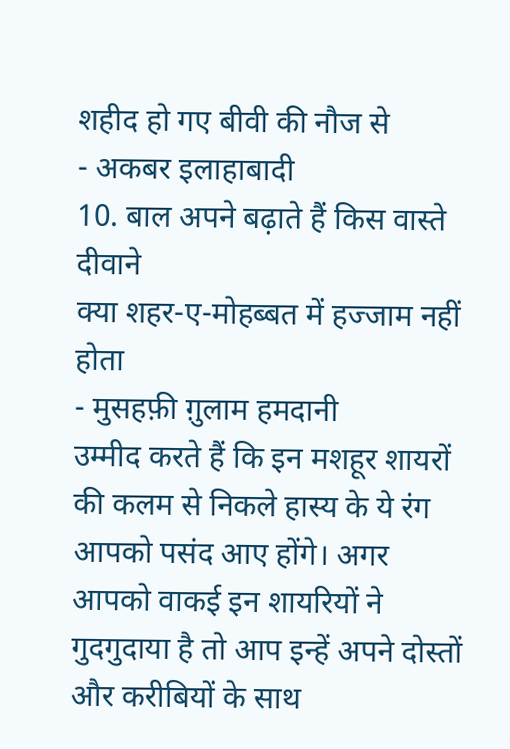शहीद हो गए बीवी की नौज से
- अकबर इलाहाबादी
10. बाल अपने बढ़ाते हैं किस वास्ते दीवाने
क्या शहर-ए-मोहब्बत में हज्जाम नहीं होता
- मुसहफ़ी ग़ुलाम हमदानी
उम्मीद करते हैं कि इन मशहूर शायरों की कलम से निकले हास्य के ये रंग आपको पसंद आए होंगे। अगर आपको वाकई इन शायरियों ने गुदगुदाया है तो आप इन्हें अपने दोस्तों और करीबियों के साथ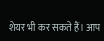शेयर भी कर सकते हैं। आप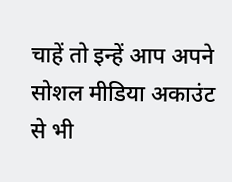चाहें तो इन्हें आप अपने सोशल मीडिया अकाउंट से भी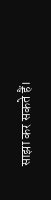साझा कर सकते हैं।